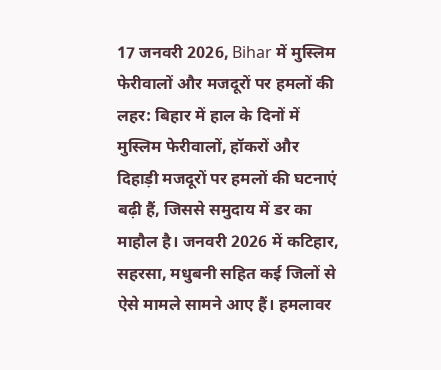17 जनवरी 2026, Bihar में मुस्लिम फेरीवालों और मजदूरों पर हमलों की लहर: बिहार में हाल के दिनों में मुस्लिम फेरीवालों, हॉकरों और दिहाड़ी मजदूरों पर हमलों की घटनाएं बढ़ी हैं, जिससे समुदाय में डर का माहौल है। जनवरी 2026 में कटिहार, सहरसा, मधुबनी सहित कई जिलों से ऐसे मामले सामने आए हैं। हमलावर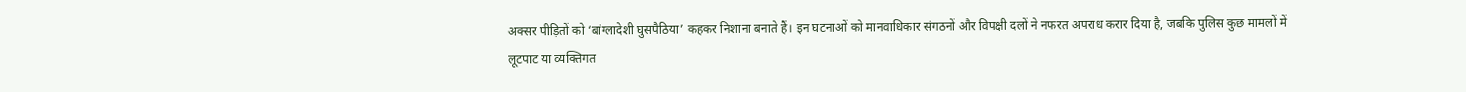अक्सर पीड़ितों को ‘बांग्लादेशी घुसपैठिया’ कहकर निशाना बनाते हैं। इन घटनाओं को मानवाधिकार संगठनों और विपक्षी दलों ने नफरत अपराध करार दिया है, जबकि पुलिस कुछ मामलों में लूटपाट या व्यक्तिगत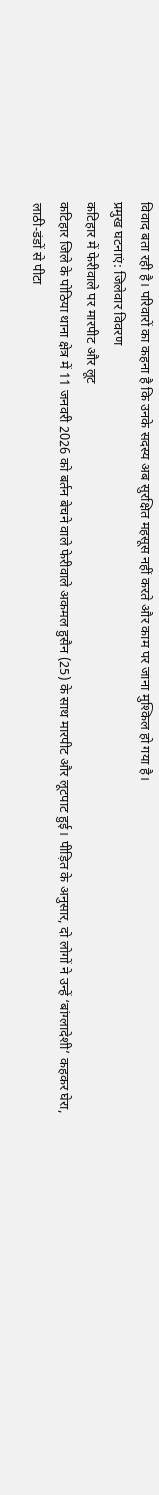विवाद बता रही है। परिवारों का कहना है कि उनके सदस्य अब सुरक्षित महसूस नहीं करते और काम पर जाना मुश्किल हो गया है।
प्रमुख घटनाएं: जिलेवार विवरण
कटिहार में फेरीवाले पर मारपीट और लूट
कटिहार जिले के पोठिया थाना क्षेत्र में 11 जनवरी 2026 को बर्तन बेचने वाले फेरीवाले अकमल हुसैन (25) के साथ मारपीट और लूटपाट हुई। पीड़ित के अनुसार, दो लोगों ने उन्हें ‘बांग्लादेशी’ कहकर घेरा, लाठी-डंडों से पीटा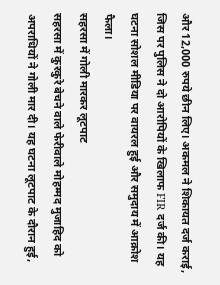और 12,000 रुपये छीन लिए। अकमल ने शिकायत दर्ज कराई, जिस पर पुलिस ने दो आरोपियों के खिलाफ FIR दर्ज की। यह घटना सोशल मीडिया पर वायरल हुई और समुदाय में आक्रोश फैला।
सहरसा में गोली मारकर लूटपाट
सहरसा में कुरकुरे बेचने वाले फेरीवाले मोहम्मद मुजाहिद को अपराधियों ने गोली मार दी। यह घटना लूटपाट के दौरान हुई,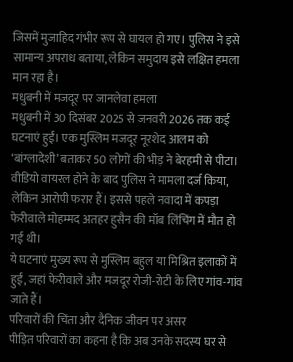जिसमें मुजाहिद गंभीर रूप से घायल हो गए। पुलिस ने इसे सामान्य अपराध बताया, लेकिन समुदाय इसे लक्षित हमला मान रहा है।
मधुबनी में मजदूर पर जानलेवा हमला
मधुबनी में 30 दिसंबर 2025 से जनवरी 2026 तक कई घटनाएं हुईं। एक मुस्लिम मजदूर नूरशेद आलम को ‘बांग्लादेशी’ बताकर 50 लोगों की भीड़ ने बेरहमी से पीटा। वीडियो वायरल होने के बाद पुलिस ने मामला दर्ज किया, लेकिन आरोपी फरार हैं। इससे पहले नवादा में कपड़ा फेरीवाले मोहम्मद अतहर हुसैन की मॉब लिंचिंग में मौत हो गई थी।
ये घटनाएं मुख्य रूप से मुस्लिम बहुल या मिश्रित इलाकों में हुईं, जहां फेरीवाले और मजदूर रोजी-रोटी के लिए गांव-गांव जाते हैं।
परिवारों की चिंता और दैनिक जीवन पर असर
पीड़ित परिवारों का कहना है कि अब उनके सदस्य घर से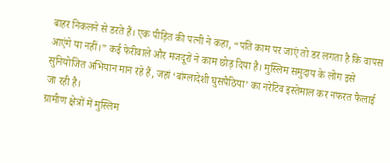बाहर निकलने से डरते हैं। एक पीड़ित की पत्नी ने कहा, “पति काम पर जाएं तो डर लगता है कि वापस आएंगे या नहीं।” कई फेरीवाले और मजदूरों ने काम छोड़ दिया है। मुस्लिम समुदाय के लोग इसे सुनियोजित अभियान मान रहे हैं, जहां ‘बांग्लादेशी घुसपैठिया’ का नरेटिव इस्तेमाल कर नफरत फैलाई जा रही है।
ग्रामीण क्षेत्रों में मुस्लिम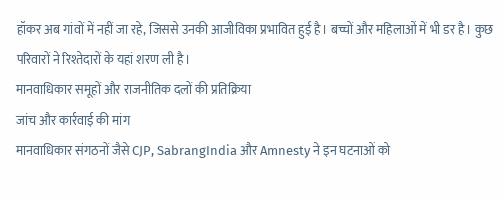हॉकर अब गांवों में नहीं जा रहे, जिससे उनकी आजीविका प्रभावित हुई है। बच्चों और महिलाओं में भी डर है। कुछ परिवारों ने रिश्तेदारों के यहां शरण ली है।
मानवाधिकार समूहों और राजनीतिक दलों की प्रतिक्रिया
जांच और कार्रवाई की मांग
मानवाधिकार संगठनों जैसे CJP, SabrangIndia और Amnesty ने इन घटनाओं को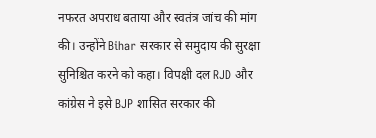नफरत अपराध बताया और स्वतंत्र जांच की मांग की। उन्होंने Bihar सरकार से समुदाय की सुरक्षा सुनिश्चित करने को कहा। विपक्षी दल RJD और कांग्रेस ने इसे BJP शासित सरकार की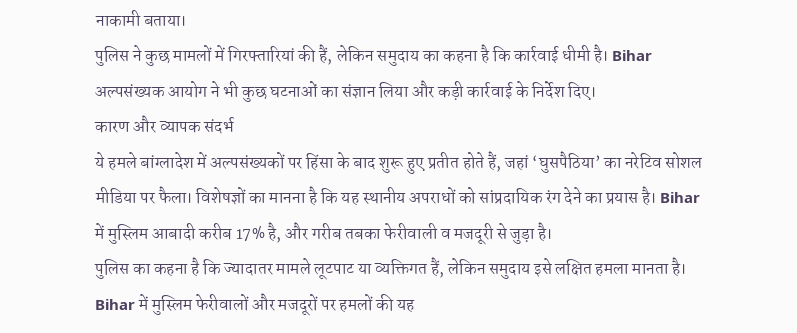नाकामी बताया।
पुलिस ने कुछ मामलों में गिरफ्तारियां की हैं, लेकिन समुदाय का कहना है कि कार्रवाई धीमी है। Bihar अल्पसंख्यक आयोग ने भी कुछ घटनाओं का संज्ञान लिया और कड़ी कार्रवाई के निर्देश दिए।
कारण और व्यापक संदर्भ
ये हमले बांग्लादेश में अल्पसंख्यकों पर हिंसा के बाद शुरू हुए प्रतीत होते हैं, जहां ‘घुसपैठिया’ का नरेटिव सोशल मीडिया पर फैला। विशेषज्ञों का मानना है कि यह स्थानीय अपराधों को सांप्रदायिक रंग देने का प्रयास है। Bihar में मुस्लिम आबादी करीब 17% है, और गरीब तबका फेरीवाली व मजदूरी से जुड़ा है।
पुलिस का कहना है कि ज्यादातर मामले लूटपाट या व्यक्तिगत हैं, लेकिन समुदाय इसे लक्षित हमला मानता है।
Bihar में मुस्लिम फेरीवालों और मजदूरों पर हमलों की यह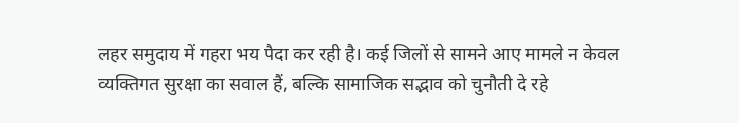लहर समुदाय में गहरा भय पैदा कर रही है। कई जिलों से सामने आए मामले न केवल व्यक्तिगत सुरक्षा का सवाल हैं, बल्कि सामाजिक सद्भाव को चुनौती दे रहे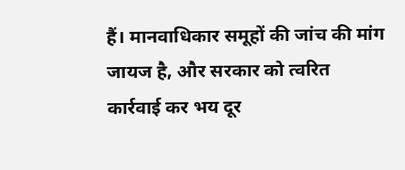हैं। मानवाधिकार समूहों की जांच की मांग जायज है, और सरकार को त्वरित कार्रवाई कर भय दूर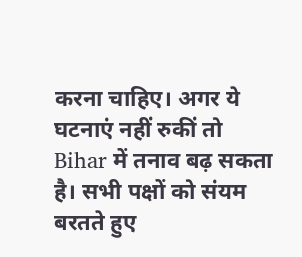करना चाहिए। अगर ये घटनाएं नहीं रुकीं तो Bihar में तनाव बढ़ सकता है। सभी पक्षों को संयम बरतते हुए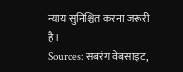न्याय सुनिश्चित करना जरूरी है।
Sources: सबरंग वेबसाइट,